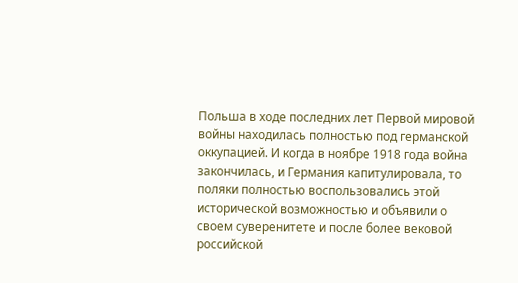Польша в ходе последних лет Первой мировой войны находилась полностью под германской оккупацией. И когда в ноябре 1918 года война закончилась, и Германия капитулировала, то поляки полностью воспользовались этой исторической возможностью и объявили о своем суверенитете и после более вековой российской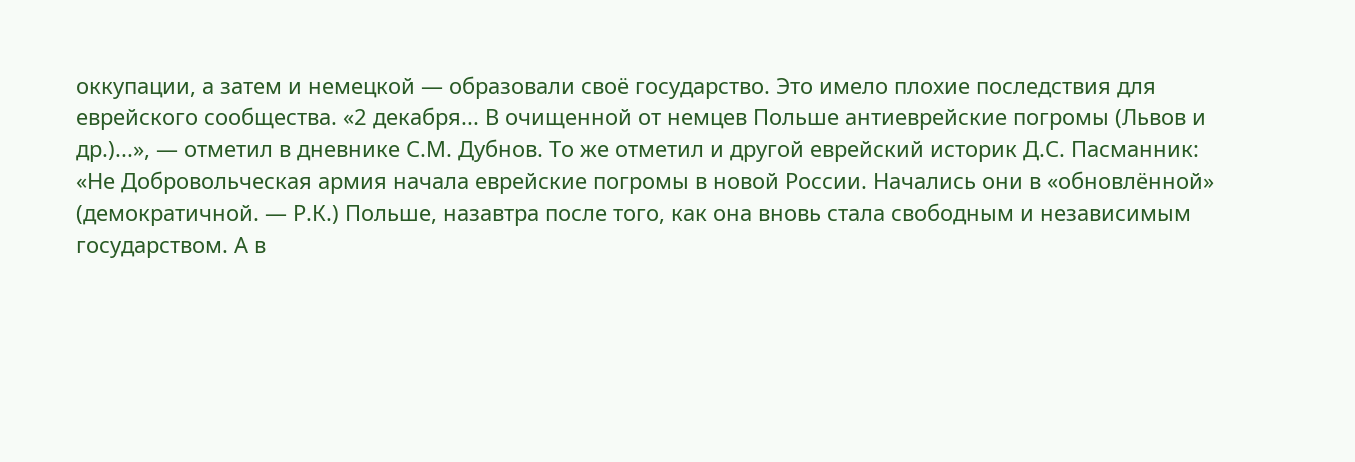оккупации, а затем и немецкой — образовали своё государство. Это имело плохие последствия для еврейского сообщества. «2 декабря... В очищенной от немцев Польше антиеврейские погромы (Львов и др.)...», — отметил в дневнике С.М. Дубнов. То же отметил и другой еврейский историк Д.С. Пасманник: «Не Добровольческая армия начала еврейские погромы в новой России. Начались они в «обновлённой» (демократичной. — Р.К.) Польше, назавтра после того, как она вновь стала свободным и независимым государством. А в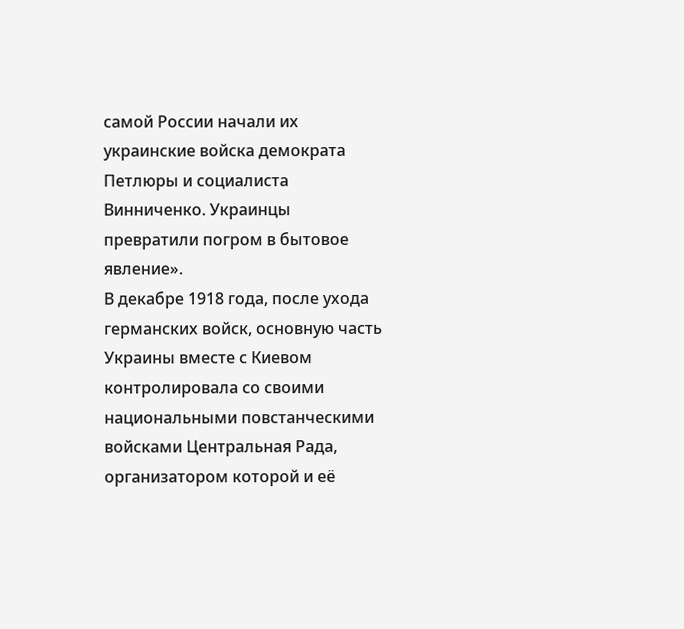самой России начали их украинские войска демократа Петлюры и социалиста Винниченко. Украинцы превратили погром в бытовое явление».
В декабре 1918 года, после ухода германских войск, основную часть Украины вместе с Киевом контролировала со своими национальными повстанческими войсками Центральная Рада, организатором которой и её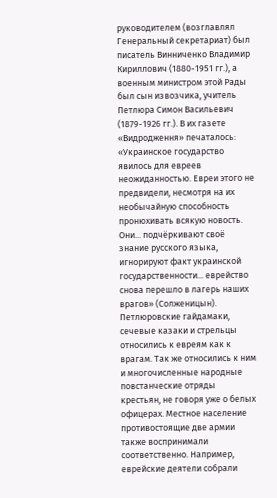руководителем (возглавлял Генеральный секретариат) был писатель Винниченко Владимир Кириллович (1880-1951 гг.), а военным министром этой Рады был сын извозчика, учитель Петлюра Симон Васильевич (1879-1926 гг.). В их газете «Видродження» печаталось:
«Украинское государство явилось для евреев неожиданностью. Евреи этого не предвидели, несмотря на их необычайную способность пронюхивать всякую новость. Они... подчёркивают своё знание русского языка, игнорируют факт украинской государственности... еврейство снова перешло в лагерь наших врагов» (Солженицын). Петлюровские гайдамаки, сечевые казаки и стрельцы относились к евреям как к врагам. Так же относились к ним и многочисленные народные повстанческие отряды крестьян, не говоря уже о белых офицерах. Местное население противостоящие две армии также воспринимали соответственно. Например, еврейские деятели собрали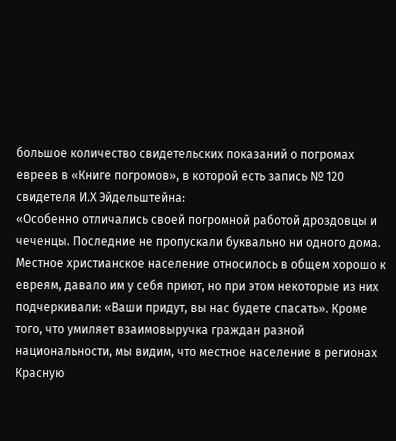большое количество свидетельских показаний о погромах евреев в «Книге погромов», в которой есть запись № 120 свидетеля И.Х Эйдельштейна:
«Особенно отличались своей погромной работой дроздовцы и чеченцы. Последние не пропускали буквально ни одного дома. Местное христианское население относилось в общем хорошо к евреям, давало им у себя приют, но при этом некоторые из них подчеркивали: «Ваши придут, вы нас будете спасать». Кроме того, что умиляет взаимовыручка граждан разной национальности, мы видим, что местное население в регионах Красную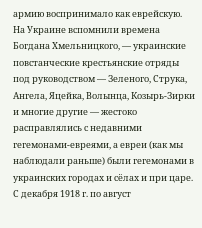армию воспринимало как еврейскую.
На Украине вспомнили времена Богдана Хмельницкого, — украинские повстанческие крестьянские отряды под руководством — Зеленого, Струка, Ангела, Яцейка, Волынца, Козырь-Зирки и многие другие — жестоко расправлялись с недавними гегемонами-евреями, а евреи (как мы наблюдали раньше) были гегемонами в украинских городах и сёлах и при царе. С декабря 1918 г. по август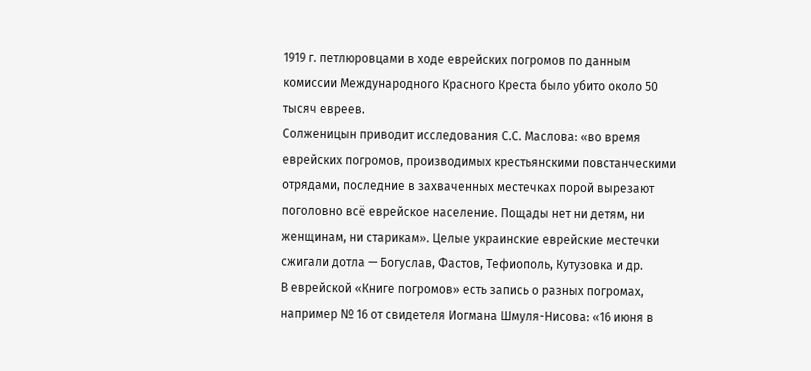1919 г. петлюровцами в ходе еврейских погромов по данным комиссии Международного Красного Креста было убито около 50 тысяч евреев.
Солженицын приводит исследования С.С. Маслова: «во время еврейских погромов, производимых крестьянскими повстанческими отрядами, последние в захваченных местечках порой вырезают поголовно всё еврейское население. Пощады нет ни детям, ни женщинам, ни старикам». Целые украинские еврейские местечки сжигали дотла — Богуслав, Фастов, Тефиополь, Кутузовка и др.
В еврейской «Книге погромов» есть запись о разных погромах, например № 16 от свидетеля Иогмана Шмуля-Нисова: «16 июня в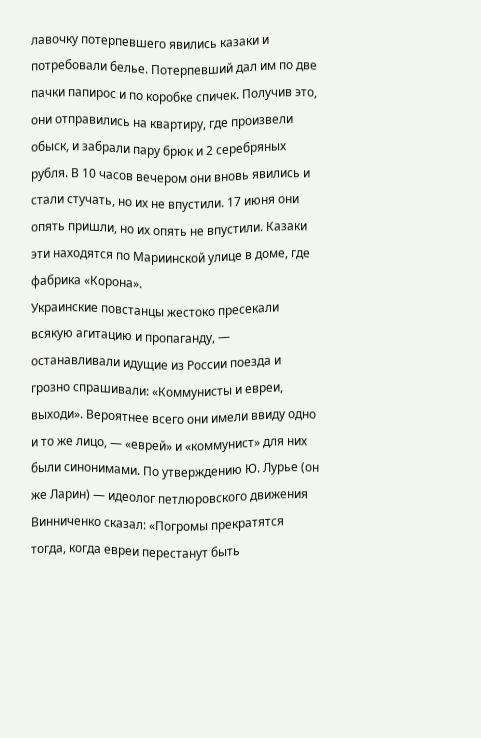лавочку потерпевшего явились казаки и потребовали белье. Потерпевший дал им по две пачки папирос и по коробке спичек. Получив это, они отправились на квартиру, где произвели обыск, и забрали пару брюк и 2 серебряных рубля. В 10 часов вечером они вновь явились и стали стучать, но их не впустили. 17 июня они опять пришли, но их опять не впустили. Казаки эти находятся по Мариинской улице в доме, где фабрика «Корона».
Украинские повстанцы жестоко пресекали всякую агитацию и пропаганду, — останавливали идущие из России поезда и грозно спрашивали: «Коммунисты и евреи, выходи». Вероятнее всего они имели ввиду одно и то же лицо, — «еврей» и «коммунист» для них были синонимами. По утверждению Ю. Лурье (он же Ларин) — идеолог петлюровского движения Винниченко сказал: «Погромы прекратятся тогда, когда евреи перестанут быть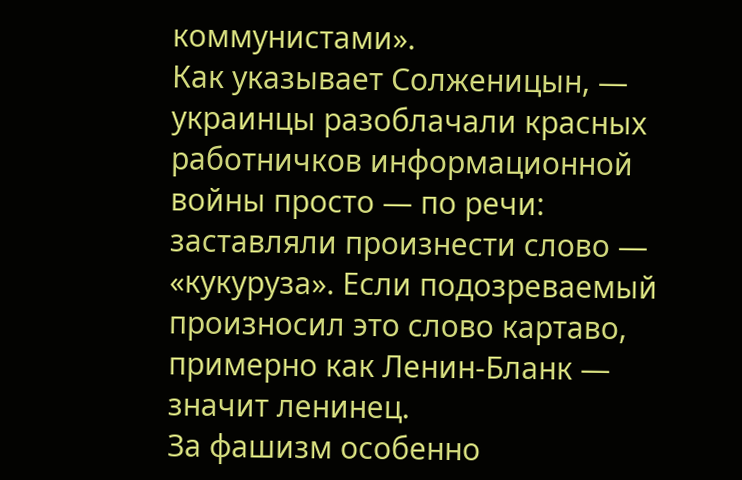коммунистами».
Как указывает Солженицын, — украинцы разоблачали красных работничков информационной войны просто — по речи: заставляли произнести слово — «кукуруза». Если подозреваемый произносил это слово картаво, примерно как Ленин-Бланк — значит ленинец.
За фашизм особенно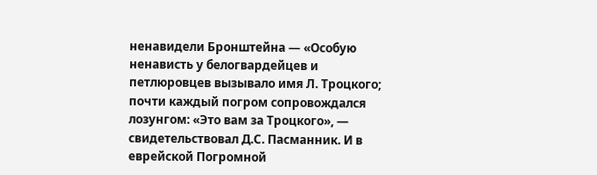ненавидели Бронштейна — «Особую ненависть у белогвардейцев и петлюровцев вызывало имя Л. Троцкого; почти каждый погром сопровождался лозунгом: «Это вам за Троцкого», — свидетельствовал Д.С. Пасманник. И в еврейской Погромной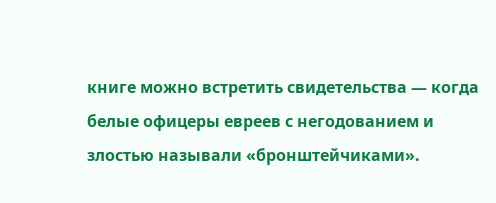книге можно встретить свидетельства — когда белые офицеры евреев с негодованием и злостью называли «бронштейчиками».